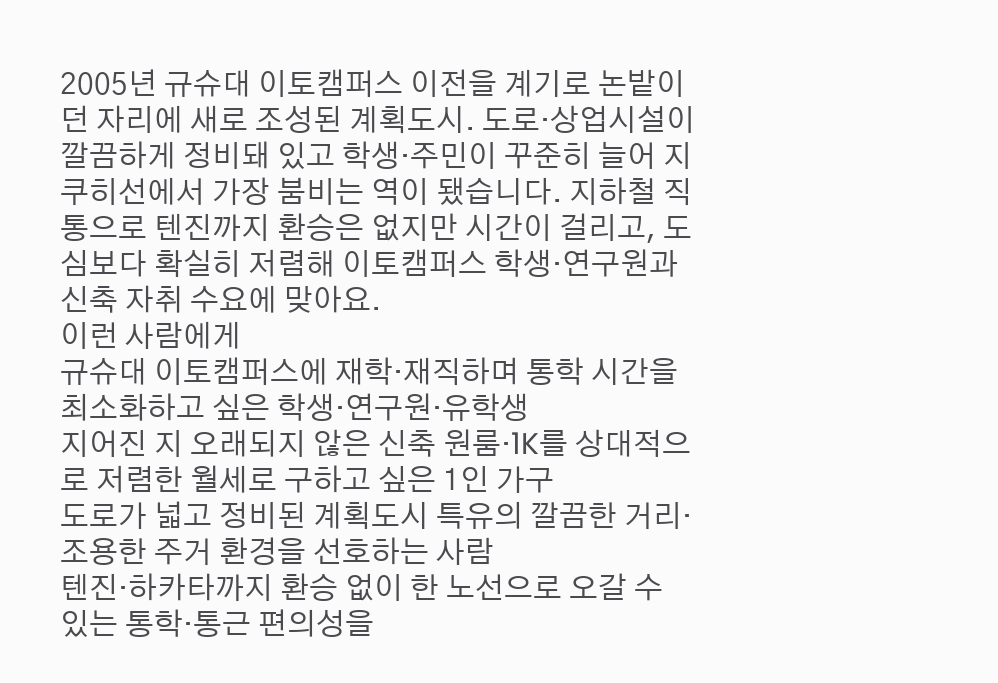2005년 규슈대 이토캠퍼스 이전을 계기로 논밭이던 자리에 새로 조성된 계획도시. 도로·상업시설이 깔끔하게 정비돼 있고 학생·주민이 꾸준히 늘어 지쿠히선에서 가장 붐비는 역이 됐습니다. 지하철 직통으로 텐진까지 환승은 없지만 시간이 걸리고, 도심보다 확실히 저렴해 이토캠퍼스 학생·연구원과 신축 자취 수요에 맞아요.
이런 사람에게
규슈대 이토캠퍼스에 재학·재직하며 통학 시간을 최소화하고 싶은 학생·연구원·유학생
지어진 지 오래되지 않은 신축 원룸·1K를 상대적으로 저렴한 월세로 구하고 싶은 1인 가구
도로가 넓고 정비된 계획도시 특유의 깔끔한 거리·조용한 주거 환경을 선호하는 사람
텐진·하카타까지 환승 없이 한 노선으로 오갈 수 있는 통학·통근 편의성을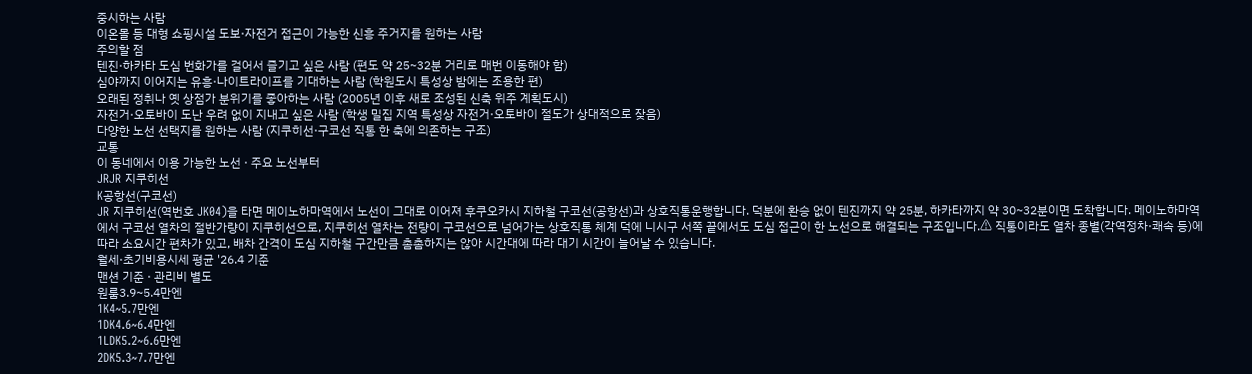중시하는 사람
이온몰 등 대형 쇼핑시설 도보·자전거 접근이 가능한 신흥 주거지를 원하는 사람
주의할 점
텐진·하카타 도심 번화가를 걸어서 즐기고 싶은 사람 (편도 약 25~32분 거리로 매번 이동해야 함)
심야까지 이어지는 유흥·나이트라이프를 기대하는 사람 (학원도시 특성상 밤에는 조용한 편)
오래된 정취나 옛 상점가 분위기를 좋아하는 사람 (2005년 이후 새로 조성된 신축 위주 계획도시)
자전거·오토바이 도난 우려 없이 지내고 싶은 사람 (학생 밀집 지역 특성상 자전거·오토바이 절도가 상대적으로 잦음)
다양한 노선 선택지를 원하는 사람 (지쿠히선·구코선 직통 한 축에 의존하는 구조)
교통
이 동네에서 이용 가능한 노선 · 주요 노선부터
JRJR 지쿠히선
K공항선(구코선)
JR 지쿠히선(역번호 JK04)을 타면 메이노하마역에서 노선이 그대로 이어져 후쿠오카시 지하철 구코선(공항선)과 상호직통운행합니다. 덕분에 환승 없이 텐진까지 약 25분, 하카타까지 약 30~32분이면 도착합니다. 메이노하마역에서 구코선 열차의 절반가량이 지쿠히선으로, 지쿠히선 열차는 전량이 구코선으로 넘어가는 상호직통 체계 덕에 니시구 서쪽 끝에서도 도심 접근이 한 노선으로 해결되는 구조입니다.⚠ 직통이라도 열차 종별(각역정차·쾌속 등)에 따라 소요시간 편차가 있고, 배차 간격이 도심 지하철 구간만큼 촘촘하지는 않아 시간대에 따라 대기 시간이 늘어날 수 있습니다.
월세·초기비용시세 평균 '26.4 기준
맨션 기준 · 관리비 별도
원룸3.9~5.4만엔
1K4~5.7만엔
1DK4.6~6.4만엔
1LDK5.2~6.6만엔
2DK5.3~7.7만엔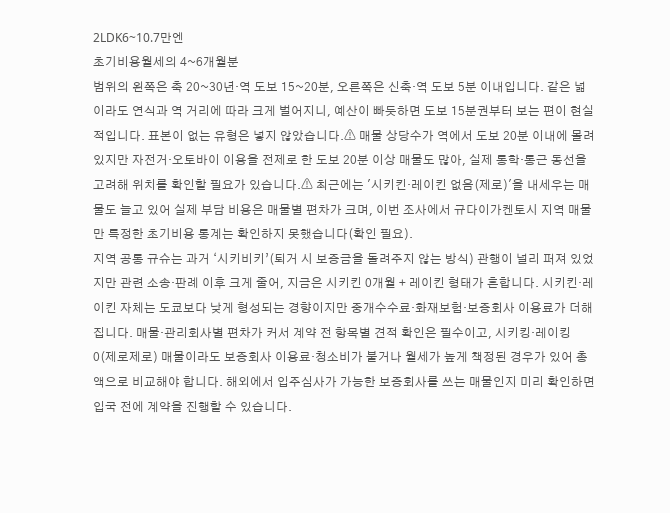2LDK6~10.7만엔
초기비용월세의 4~6개월분
범위의 왼쪽은 축 20~30년·역 도보 15~20분, 오른쪽은 신축·역 도보 5분 이내입니다. 같은 넓이라도 연식과 역 거리에 따라 크게 벌어지니, 예산이 빠듯하면 도보 15분권부터 보는 편이 현실적입니다. 표본이 없는 유형은 넣지 않았습니다.⚠ 매물 상당수가 역에서 도보 20분 이내에 몰려 있지만 자전거·오토바이 이용을 전제로 한 도보 20분 이상 매물도 많아, 실제 통학·통근 동선을 고려해 위치를 확인할 필요가 있습니다.⚠ 최근에는 '시키킨·레이킨 없음(제로)'을 내세우는 매물도 늘고 있어 실제 부담 비용은 매물별 편차가 크며, 이번 조사에서 규다이가켄토시 지역 매물만 특정한 초기비용 통계는 확인하지 못했습니다(확인 필요).
지역 공통 규슈는 과거 ‘시키비키’(퇴거 시 보증금을 돌려주지 않는 방식) 관행이 널리 퍼져 있었지만 관련 소송·판례 이후 크게 줄어, 지금은 시키킨 0개월 + 레이킨 형태가 흔합니다. 시키킨·레이킨 자체는 도쿄보다 낮게 형성되는 경향이지만 중개수수료·화재보험·보증회사 이용료가 더해집니다. 매물·관리회사별 편차가 커서 계약 전 항목별 견적 확인은 필수이고, 시키킹·레이킹 0(제로제로) 매물이라도 보증회사 이용료·청소비가 붙거나 월세가 높게 책정된 경우가 있어 총액으로 비교해야 합니다. 해외에서 입주심사가 가능한 보증회사를 쓰는 매물인지 미리 확인하면 입국 전에 계약을 진행할 수 있습니다.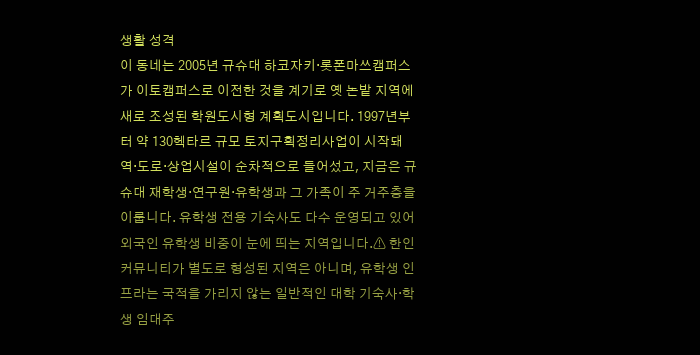생활 성격
이 동네는 2005년 규슈대 하코자키·롯폰마쓰캠퍼스가 이토캠퍼스로 이전한 것을 계기로 옛 논밭 지역에 새로 조성된 학원도시형 계획도시입니다. 1997년부터 약 130헥타르 규모 토지구획정리사업이 시작돼 역·도로·상업시설이 순차적으로 들어섰고, 지금은 규슈대 재학생·연구원·유학생과 그 가족이 주 거주층을 이룹니다. 유학생 전용 기숙사도 다수 운영되고 있어 외국인 유학생 비중이 눈에 띄는 지역입니다.⚠ 한인 커뮤니티가 별도로 형성된 지역은 아니며, 유학생 인프라는 국적을 가리지 않는 일반적인 대학 기숙사·학생 임대주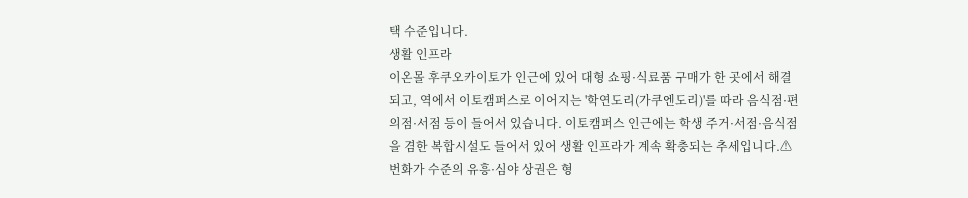택 수준입니다.
생활 인프라
이온몰 후쿠오카이토가 인근에 있어 대형 쇼핑·식료품 구매가 한 곳에서 해결되고, 역에서 이토캠퍼스로 이어지는 '학연도리(가쿠엔도리)'를 따라 음식점·편의점·서점 등이 들어서 있습니다. 이토캠퍼스 인근에는 학생 주거·서점·음식점을 겸한 복합시설도 들어서 있어 생활 인프라가 계속 확충되는 추세입니다.⚠ 번화가 수준의 유흥·심야 상권은 형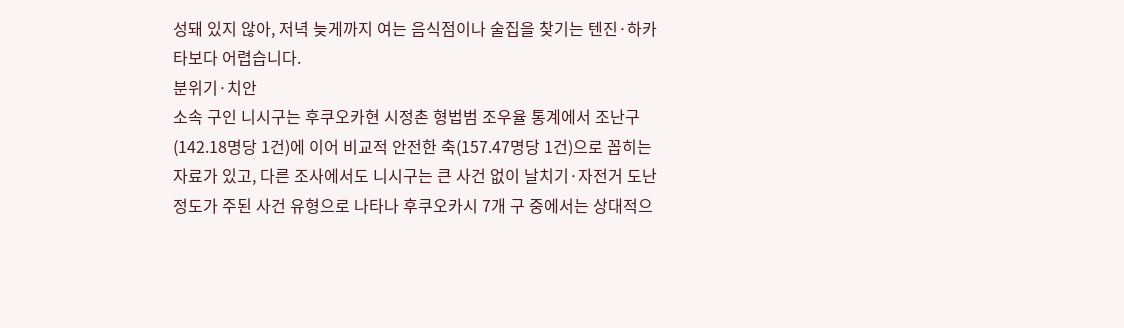성돼 있지 않아, 저녁 늦게까지 여는 음식점이나 술집을 찾기는 텐진·하카타보다 어렵습니다.
분위기·치안
소속 구인 니시구는 후쿠오카현 시정촌 형법범 조우율 통계에서 조난구(142.18명당 1건)에 이어 비교적 안전한 축(157.47명당 1건)으로 꼽히는 자료가 있고, 다른 조사에서도 니시구는 큰 사건 없이 날치기·자전거 도난 정도가 주된 사건 유형으로 나타나 후쿠오카시 7개 구 중에서는 상대적으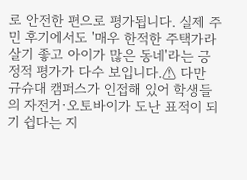로 안전한 편으로 평가됩니다. 실제 주민 후기에서도 '매우 한적한 주택가라 살기 좋고 아이가 많은 동네'라는 긍정적 평가가 다수 보입니다.⚠ 다만 규슈대 캠퍼스가 인접해 있어 학생들의 자전거·오토바이가 도난 표적이 되기 쉽다는 지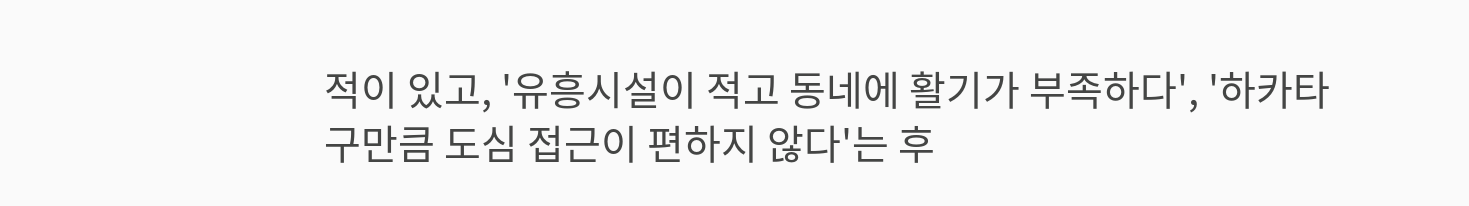적이 있고, '유흥시설이 적고 동네에 활기가 부족하다', '하카타구만큼 도심 접근이 편하지 않다'는 후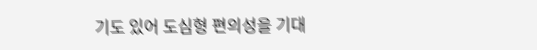기도 있어 도심형 편의성을 기대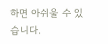하면 아쉬울 수 있습니다.